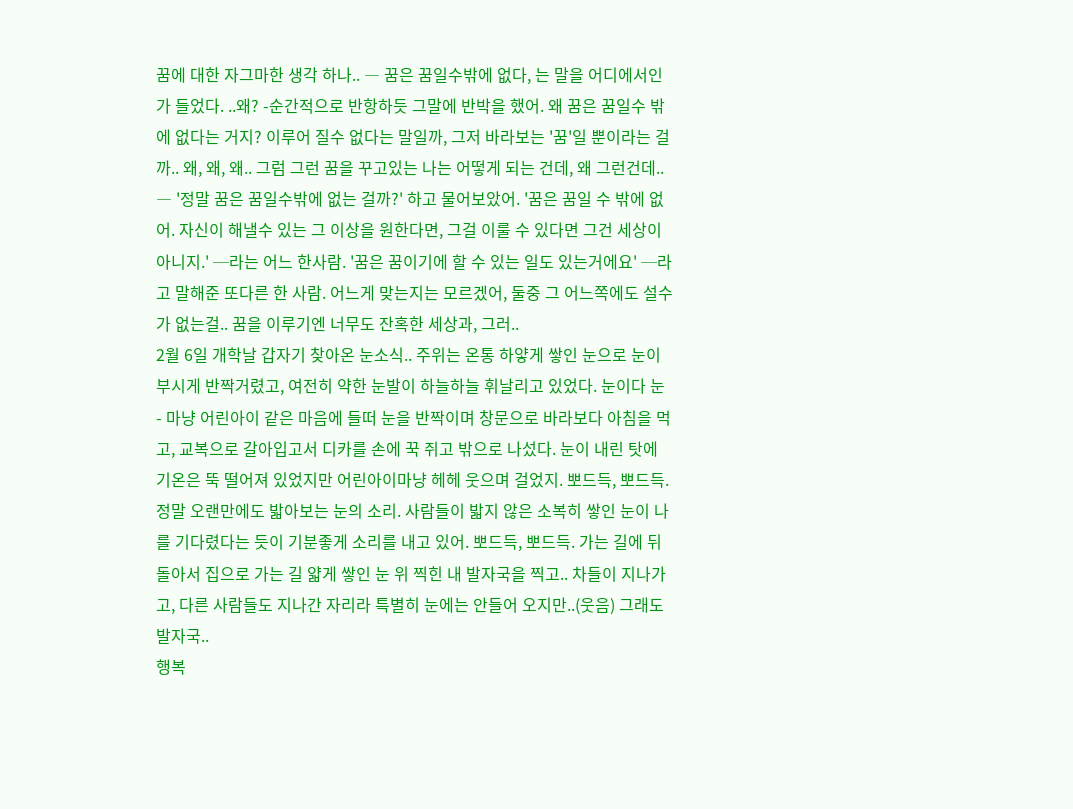꿈에 대한 자그마한 생각 하나.. ― 꿈은 꿈일수밖에 없다, 는 말을 어디에서인가 들었다. ..왜? -순간적으로 반항하듯 그말에 반박을 했어. 왜 꿈은 꿈일수 밖에 없다는 거지? 이루어 질수 없다는 말일까, 그저 바라보는 '꿈'일 뿐이라는 걸까.. 왜, 왜, 왜.. 그럼 그런 꿈을 꾸고있는 나는 어떻게 되는 건데, 왜 그런건데.. ― '정말 꿈은 꿈일수밖에 없는 걸까?' 하고 물어보았어. '꿈은 꿈일 수 밖에 없어. 자신이 해낼수 있는 그 이상을 원한다면, 그걸 이룰 수 있다면 그건 세상이 아니지.' ─라는 어느 한사람. '꿈은 꿈이기에 할 수 있는 일도 있는거에요' ─라고 말해준 또다른 한 사람. 어느게 맞는지는 모르겠어, 둘중 그 어느쪽에도 설수가 없는걸.. 꿈을 이루기엔 너무도 잔혹한 세상과, 그러..
2월 6일 개학날 갑자기 찾아온 눈소식.. 주위는 온통 하얗게 쌓인 눈으로 눈이부시게 반짝거렸고, 여전히 약한 눈발이 하늘하늘 휘날리고 있었다. 눈이다 눈 - 마냥 어린아이 같은 마음에 들떠 눈을 반짝이며 창문으로 바라보다 아침을 먹고, 교복으로 갈아입고서 디카를 손에 꾹 쥐고 밖으로 나섰다. 눈이 내린 탓에 기온은 뚝 떨어져 있었지만 어린아이마냥 헤헤 웃으며 걸었지. 뽀드득, 뽀드득. 정말 오랜만에도 밟아보는 눈의 소리. 사람들이 밟지 않은 소복히 쌓인 눈이 나를 기다렸다는 듯이 기분좋게 소리를 내고 있어. 뽀드득, 뽀드득. 가는 길에 뒤돌아서 집으로 가는 길 얇게 쌓인 눈 위 찍힌 내 발자국을 찍고.. 차들이 지나가고, 다른 사람들도 지나간 자리라 특별히 눈에는 안들어 오지만..(웃음) 그래도 발자국..
행복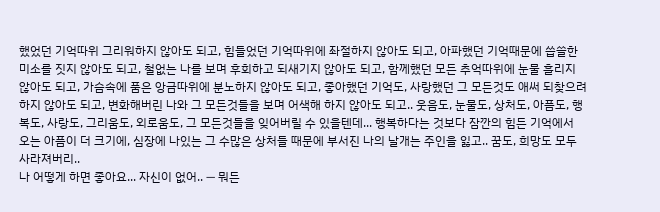했었던 기억따위 그리워하지 않아도 되고, 힘들었던 기억따위에 좌절하지 않아도 되고, 아파했던 기억때문에 씁쓸한 미소를 짓지 않아도 되고, 철없는 나를 보며 후회하고 되새기지 않아도 되고, 함께했던 모든 추억따위에 눈물 흘리지 않아도 되고, 가슴속에 품은 앙금따위에 분노하지 않아도 되고, 좋아했던 기억도, 사랑했던 그 모든것도 애써 되찾으려하지 않아도 되고, 변화해버린 나와 그 모든것들을 보며 어색해 하지 않아도 되고.. 웃음도, 눈물도, 상처도, 아픔도, 행복도, 사랑도, 그리움도, 외로움도, 그 모든것들을 잊어버릴 수 있을텐데... 행복하다는 것보다 잠깐의 힘든 기억에서 오는 아픔이 더 크기에, 심장에 나있는 그 수많은 상처들 때문에 부서진 나의 날개는 주인을 잃고.. 꿈도, 희망도 모두 사라져버리..
나 어떻게 하면 좋아요... 자신이 없어.. ― 뭐든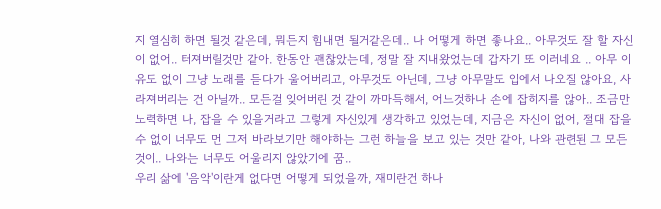지 열심히 하면 될것 같은데, 뭐든지 힘내면 될거같은데.. 나 어떻게 하면 좋나요.. 아무것도 잘 할 자신이 없어.. 터져버릴것만 같아. 한동안 괜찮았는데, 정말 잘 지내왔었는데 갑자기 또 이러네요 .. 아무 이유도 없이 그냥 노래를 듣다가 울어버리고, 아무것도 아닌데, 그냥 아무말도 입에서 나오질 않아요, 사라져버리는 건 아닐까.. 모든걸 잊어버린 것 같이 까마득해서, 어느것하나 손에 잡히지를 않아.. 조금만 노력하면 나, 잡을 수 있을거라고 그렇게 자신있게 생각하고 있었는데, 지금은 자신이 없어, 절대 잡을 수 없이 너무도 먼 그저 바라보기만 해야하는 그런 하늘을 보고 있는 것만 같아, 나와 관련된 그 모든것이.. 나와는 너무도 어울리지 않았기에 꿈..
우리 삶에 '음악'이란게 없다면 어떻게 되었을까, 재미란건 하나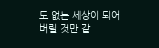도 없는 세상이 되어버릴 것만 같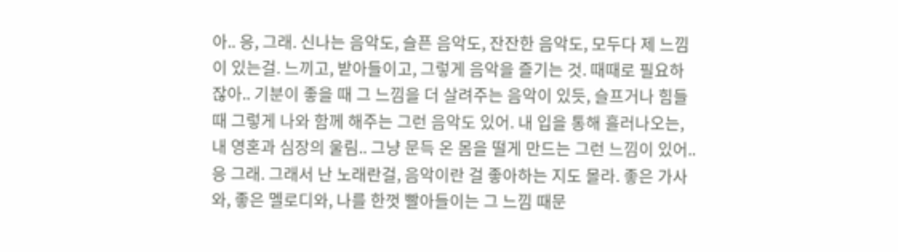아.. 응, 그래. 신나는 음악도, 슬픈 음악도, 잔잔한 음악도, 모두다 제 느낌이 있는걸. 느끼고, 받아들이고, 그렇게 음악을 즐기는 것. 때때로 필요하잖아.. 기분이 좋을 때 그 느낌을 더 살려주는 음악이 있듯, 슬프거나 힘들 때 그렇게 나와 함께 해주는 그런 음악도 있어. 내 입을 통해 흘러나오는, 내 영혼과 심장의 울림.. 그냥 문득 온 몸을 떨게 만드는 그런 느낌이 있어.. 응 그래. 그래서 난 노래란걸, 음악이란 걸 좋아하는 지도 몰라. 좋은 가사와, 좋은 멜로디와, 나를 한껏 빨아들이는 그 느낌 때문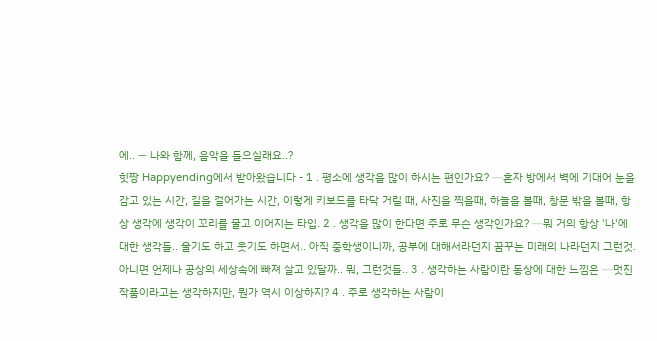에.. ― 나와 함께, 음악을 들으실래요..?
힛짱 Happyending에서 받아왔습니다 - 1 . 평소에 생각을 많이 하시는 편인가요? ─혼자 방에서 벽에 기대어 눈을 감고 있는 시간, 길을 걸어가는 시간, 이렇게 키보드를 타닥 거릴 때, 사진을 찍을때, 하늘을 볼때, 창문 밖을 볼때, 항상 생각에 생각이 꼬리를 물고 이어지는 타입. 2 . 생각을 많이 한다면 주로 무슨 생각인가요? ─뭐 거의 항상 '나'에 대한 생각들.. 울기도 하고 웃기도 하면서.. 아직 중학생이니까, 공부에 대해서라던지 꿈꾸는 미래의 나라던지 그런것. 아니면 언제나 공상의 세상속에 빠져 살고 있달까.. 뭐, 그런것들.. 3 . 생각하는 사람이란 동상에 대한 느낌은 ─멋진 작품이라고는 생각하지만, 뭔가 역시 이상하지? 4 . 주로 생각하는 사람이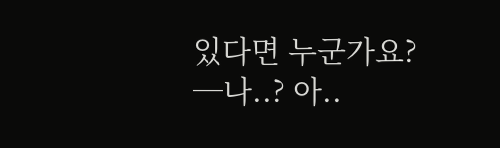있다면 누군가요? ─나..? 아..